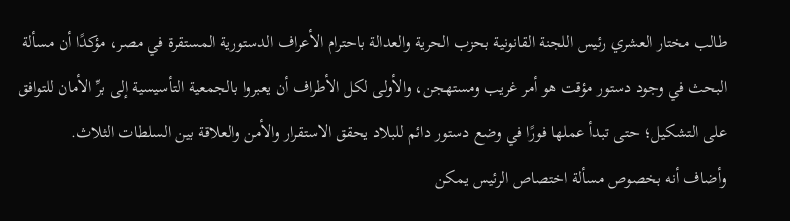طالب مختار العشري رئيس اللجنة القانونية بحزب الحرية والعدالة باحترام الأعراف الدستورية المستقرة في مصر، مؤكدًا أن مسألة البحث في وجود دستور مؤقت هو أمر غريب ومستهجن، والأولى لكل الأطراف أن يعبروا بالجمعية التأسيسية إلى برِّ الأمان للتوافق على التشكيل؛ حتى تبدأ عملها فورًا في وضع دستور دائم للبلاد يحقق الاستقرار والأمن والعلاقة بين السلطات الثلاث.
وأضاف أنه بخصوص مسألة اختصاص الرئيس يمكن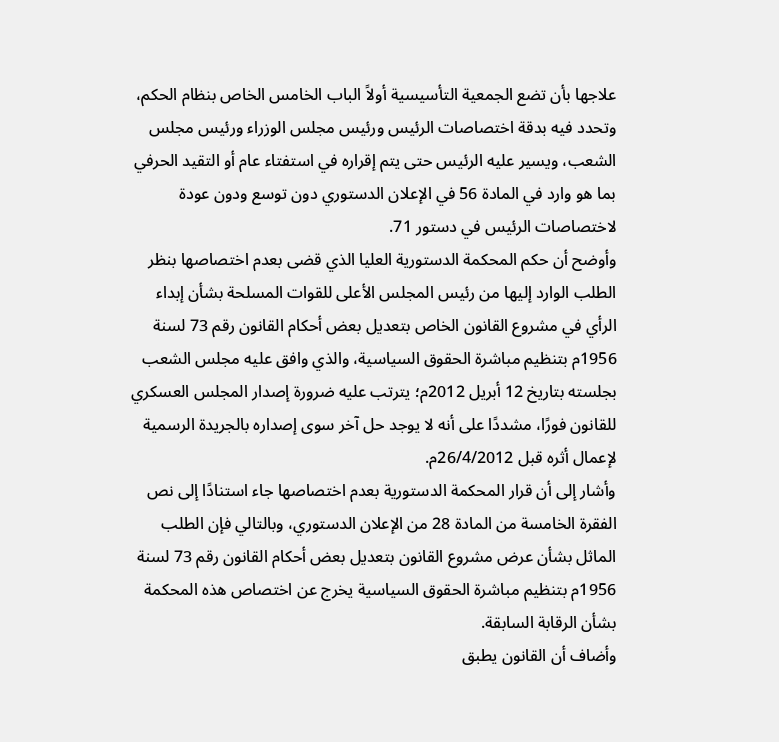علاجها بأن تضع الجمعية التأسيسية أولاً الباب الخامس الخاص بنظام الحكم، وتحدد فيه بدقة اختصاصات الرئيس ورئيس مجلس الوزراء ورئيس مجلس الشعب، ويسير عليه الرئيس حتى يتم إقراره في استفتاء عام أو التقيد الحرفي بما هو وارد في المادة 56 في الإعلان الدستوري دون توسع ودون عودة لاختصاصات الرئيس في دستور 71.
وأوضح أن حكم المحكمة الدستورية العليا الذي قضى بعدم اختصاصها بنظر الطلب الوارد إليها من رئيس المجلس الأعلى للقوات المسلحة بشأن إبداء الرأي في مشروع القانون الخاص بتعديل بعض أحكام القانون رقم 73 لسنة 1956م بتنظيم مباشرة الحقوق السياسية، والذي وافق عليه مجلس الشعب بجلسته بتاريخ 12 أبريل 2012م؛ يترتب عليه ضرورة إصدار المجلس العسكري للقانون فورًا، مشددًا على أنه لا يوجد حل آخر سوى إصداره بالجريدة الرسمية لإعمال أثره قبل 26/4/2012م.
وأشار إلى أن قرار المحكمة الدستورية بعدم اختصاصها جاء استنادًا إلى نص الفقرة الخامسة من المادة 28 من الإعلان الدستوري، وبالتالي فإن الطلب الماثل بشأن عرض مشروع القانون بتعديل بعض أحكام القانون رقم 73 لسنة 1956م بتنظيم مباشرة الحقوق السياسية يخرج عن اختصاص هذه المحكمة بشأن الرقابة السابقة.
وأضاف أن القانون يطبق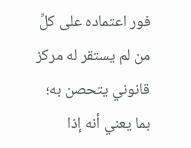فور اعتماده على كلِّ من لم يستقر له مركز قانوني يتحصن به؛ بما يعني أنه إذا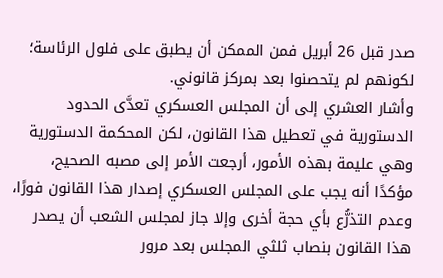صدر قبل 26 أبريل فمن الممكن أن يطبق على فلول الرئاسة؛ لكونهم لم يتحصنوا بعد بمركز قانوني.
وأشار العشري إلى أن المجلس العسكري تعدَّى الحدود الدستورية في تعطيل هذا القانون، لكن المحكمة الدستورية وهي عليمة بهذه الأمور، أرجعت الأمر إلى مصبه الصحيح، مؤكدًا أنه يجب على المجلس العسكري إصدار هذا القانون فورًا، وعدم التذرُّع بأي حجة أخرى وإلا جاز لمجلس الشعب أن يصدر هذا القانون بنصاب ثلثي المجلس بعد مرور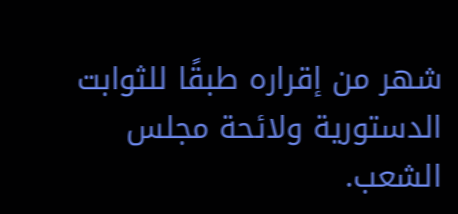شهر من إقراره طبقًا للثوابت الدستورية ولائحة مجلس الشعب.